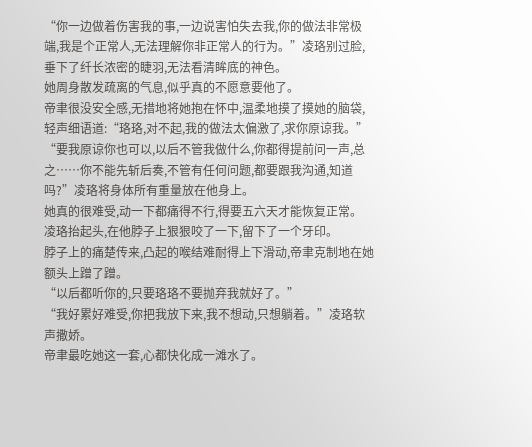“你一边做着伤害我的事,一边说害怕失去我,你的做法非常极端,我是个正常人,无法理解你非正常人的行为。”凌珞别过脸,垂下了纤长浓密的睫羽,无法看清眸底的神色。
她周身散发疏离的气息,似乎真的不愿意要他了。
帝聿很没安全感,无措地将她抱在怀中,温柔地摸了摸她的脑袋,轻声细语道:“珞珞,对不起,我的做法太偏激了,求你原谅我。”
“要我原谅你也可以,以后不管我做什么,你都得提前问一声,总之……你不能先斩后奏,不管有任何问题,都要跟我沟通,知道吗?”凌珞将身体所有重量放在他身上。
她真的很难受,动一下都痛得不行,得要五六天才能恢复正常。
凌珞抬起头,在他脖子上狠狠咬了一下,留下了一个牙印。
脖子上的痛楚传来,凸起的喉结难耐得上下滑动,帝聿克制地在她额头上蹭了蹭。
“以后都听你的,只要珞珞不要抛弃我就好了。”
“我好累好难受,你把我放下来,我不想动,只想躺着。”凌珞软声撒娇。
帝聿最吃她这一套,心都快化成一滩水了。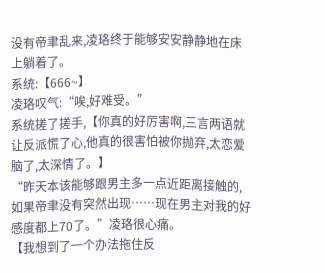没有帝聿乱来,凌珞终于能够安安静静地在床上躺着了。
系统:【666~】
凌珞叹气:“唉,好难受。”
系统搓了搓手,【你真的好厉害啊,三言两语就让反派慌了心,他真的很害怕被你抛弃,太恋爱脑了,太深情了。】
“昨天本该能够跟男主多一点近距离接触的,如果帝聿没有突然出现……现在男主对我的好感度都上70了。”凌珞很心痛。
【我想到了一个办法拖住反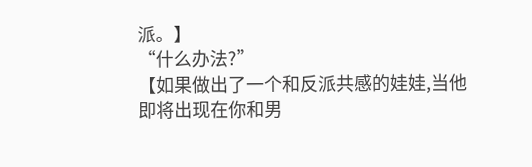派。】
“什么办法?”
【如果做出了一个和反派共感的娃娃,当他即将出现在你和男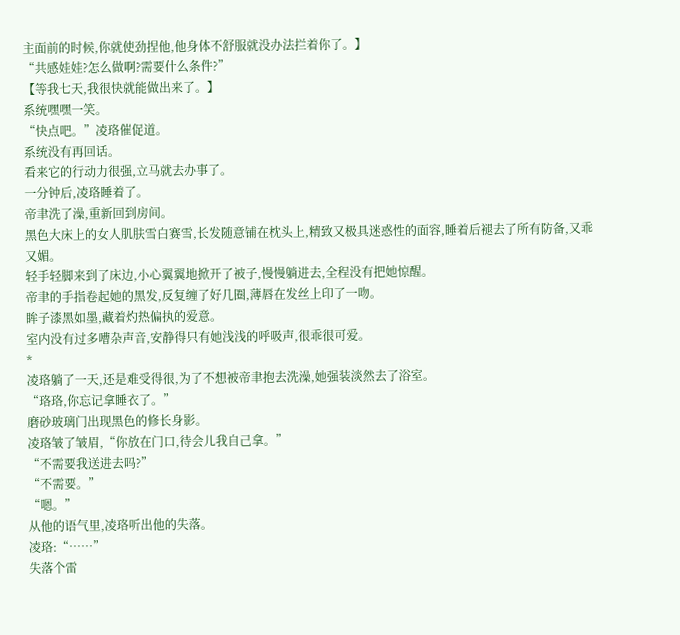主面前的时候,你就使劲捏他,他身体不舒服就没办法拦着你了。】
“共感娃娃?怎么做啊?需要什么条件?”
【等我七天,我很快就能做出来了。】
系统嘿嘿一笑。
“快点吧。”凌珞催促道。
系统没有再回话。
看来它的行动力很强,立马就去办事了。
一分钟后,凌珞睡着了。
帝聿洗了澡,重新回到房间。
黑色大床上的女人肌肤雪白赛雪,长发随意铺在枕头上,精致又极具迷惑性的面容,睡着后褪去了所有防备,又乖又媚。
轻手轻脚来到了床边,小心翼翼地掀开了被子,慢慢躺进去,全程没有把她惊醒。
帝聿的手指卷起她的黑发,反复缠了好几圈,薄唇在发丝上印了一吻。
眸子漆黑如墨,藏着灼热偏执的爱意。
室内没有过多嘈杂声音,安静得只有她浅浅的呼吸声,很乖很可爱。
*
凌珞躺了一天,还是难受得很,为了不想被帝聿抱去洗澡,她强装淡然去了浴室。
“珞珞,你忘记拿睡衣了。”
磨砂玻璃门出现黑色的修长身影。
凌珞皱了皱眉,“你放在门口,待会儿我自己拿。”
“不需要我送进去吗?”
“不需要。”
“嗯。”
从他的语气里,凌珞听出他的失落。
凌珞:“……”
失落个雷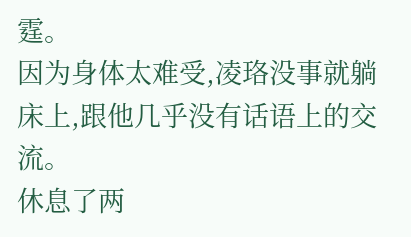霆。
因为身体太难受,凌珞没事就躺床上,跟他几乎没有话语上的交流。
休息了两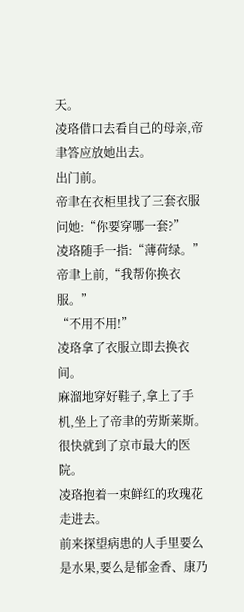天。
凌珞借口去看自己的母亲,帝聿答应放她出去。
出门前。
帝聿在衣柜里找了三套衣服问她:“你要穿哪一套?”
凌珞随手一指:“薄荷绿。”
帝聿上前,“我帮你换衣服。”
“不用不用!”
凌珞拿了衣服立即去换衣间。
麻溜地穿好鞋子,拿上了手机,坐上了帝聿的劳斯莱斯。
很快就到了京市最大的医院。
凌珞抱着一束鲜红的玫瑰花走进去。
前来探望病患的人手里要么是水果,要么是郁金香、康乃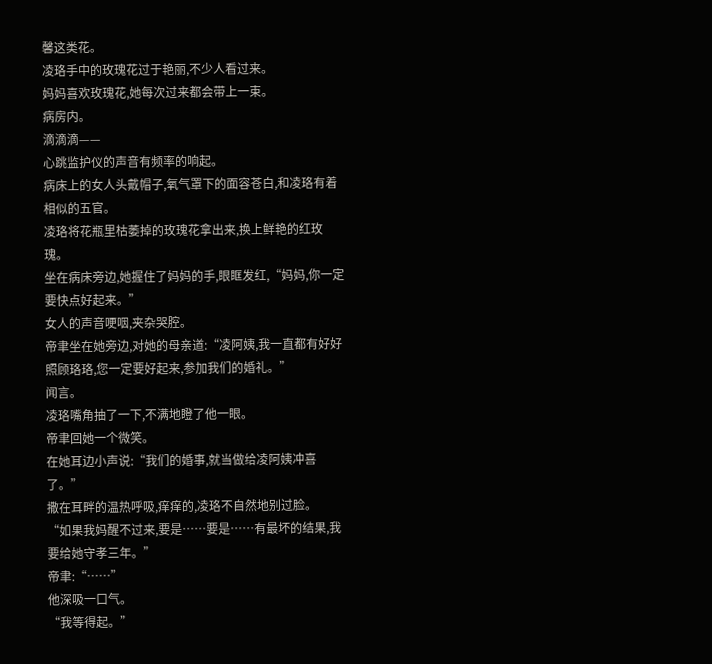馨这类花。
凌珞手中的玫瑰花过于艳丽,不少人看过来。
妈妈喜欢玫瑰花,她每次过来都会带上一束。
病房内。
滴滴滴——
心跳监护仪的声音有频率的响起。
病床上的女人头戴帽子,氧气罩下的面容苍白,和凌珞有着相似的五官。
凌珞将花瓶里枯萎掉的玫瑰花拿出来,换上鲜艳的红玫瑰。
坐在病床旁边,她握住了妈妈的手,眼眶发红,“妈妈,你一定要快点好起来。”
女人的声音哽咽,夹杂哭腔。
帝聿坐在她旁边,对她的母亲道:“凌阿姨,我一直都有好好照顾珞珞,您一定要好起来,参加我们的婚礼。”
闻言。
凌珞嘴角抽了一下,不满地瞪了他一眼。
帝聿回她一个微笑。
在她耳边小声说:“我们的婚事,就当做给凌阿姨冲喜了。”
撒在耳畔的温热呼吸,痒痒的,凌珞不自然地别过脸。
“如果我妈醒不过来,要是……要是……有最坏的结果,我要给她守孝三年。”
帝聿:“……”
他深吸一口气。
“我等得起。”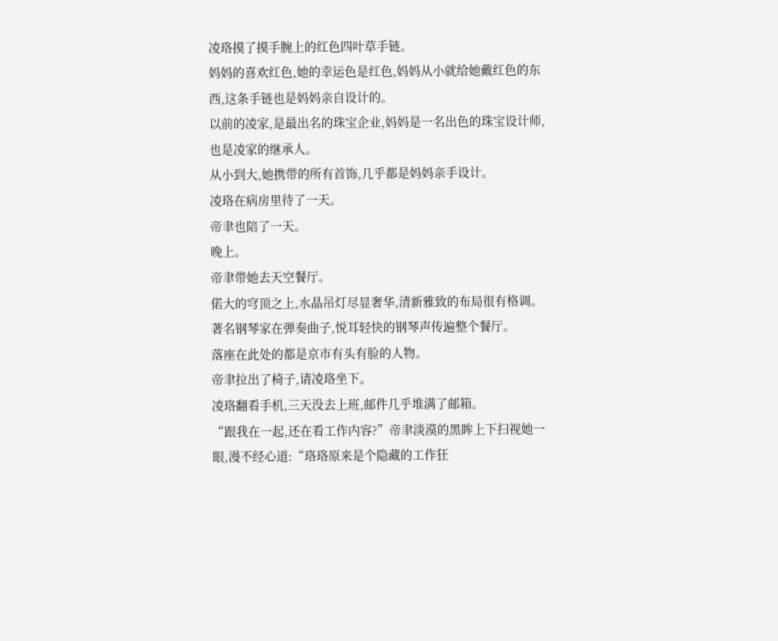凌珞摸了摸手腕上的红色四叶草手链。
妈妈的喜欢红色,她的幸运色是红色,妈妈从小就给她戴红色的东西,这条手链也是妈妈亲自设计的。
以前的凌家,是最出名的珠宝企业,妈妈是一名出色的珠宝设计师,也是凌家的继承人。
从小到大,她携带的所有首饰,几乎都是妈妈亲手设计。
凌珞在病房里待了一天。
帝聿也陪了一天。
晚上。
帝聿带她去天空餐厅。
偌大的穹顶之上,水晶吊灯尽显奢华,清新雅致的布局很有格调。
著名钢琴家在弹奏曲子,悦耳轻快的钢琴声传遍整个餐厅。
落座在此处的都是京市有头有脸的人物。
帝聿拉出了椅子,请凌珞坐下。
凌珞翻看手机,三天没去上班,邮件几乎堆满了邮箱。
“跟我在一起,还在看工作内容?”帝聿淡漠的黑眸上下扫视她一眼,漫不经心道:“珞珞原来是个隐藏的工作狂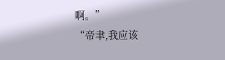啊。”
“帝聿,我应该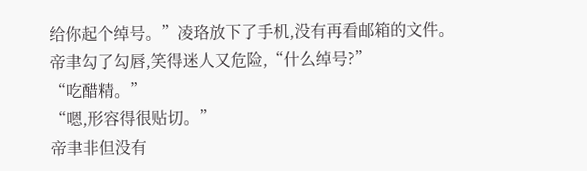给你起个绰号。”凌珞放下了手机,没有再看邮箱的文件。
帝聿勾了勾唇,笑得迷人又危险,“什么绰号?”
“吃醋精。”
“嗯,形容得很贴切。”
帝聿非但没有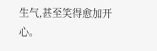生气,甚至笑得愈加开心。